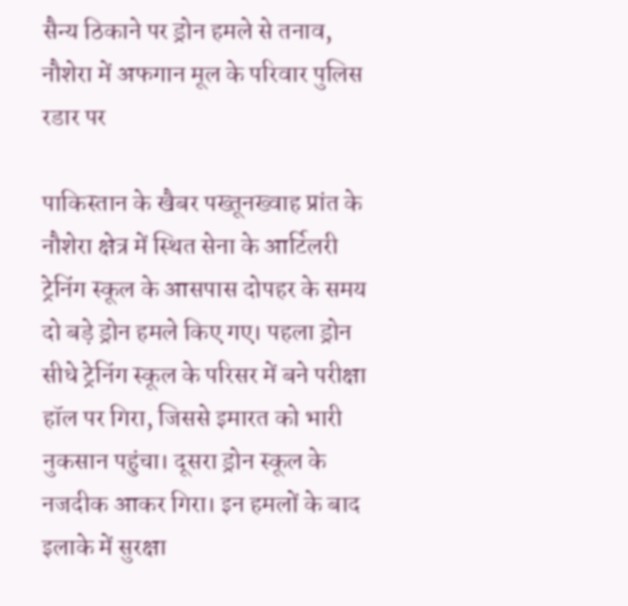सैन्य ठिकाने पर ड्रोन हमले से तनाव, नौशेरा में अफगान मूल के परिवार पुलिस रडार पर

पाकिस्तान के खैबर पख्तूनख्वाह प्रांत के नौशेरा क्षेत्र में स्थित सेना के आर्टिलरी ट्रेनिंग स्कूल के आसपास दोपहर के समय दो बड़े ड्रोन हमले किए गए। पहला ड्रोन सीधे ट्रेनिंग स्कूल के परिसर में बने परीक्षा हॉल पर गिरा, जिससे इमारत को भारी नुकसान पहुंचा। दूसरा ड्रोन स्कूल के नजदीक आकर गिरा। इन हमलों के बाद इलाके में सुरक्षा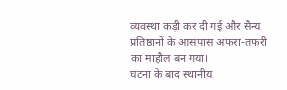व्यवस्था कड़ी कर दी गई और सैन्य प्रतिष्ठानों के आसपास अफरा-तफरी का माहौल बन गया।
घटना के बाद स्थानीय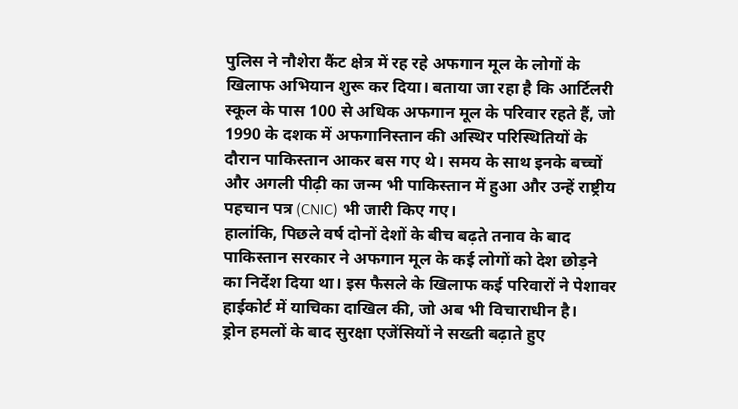पुलिस ने नौशेरा कैंट क्षेत्र में रह रहे अफगान मूल के लोगों के खिलाफ अभियान शुरू कर दिया। बताया जा रहा है कि आर्टिलरी स्कूल के पास 100 से अधिक अफगान मूल के परिवार रहते हैं, जो 1990 के दशक में अफगानिस्तान की अस्थिर परिस्थितियों के दौरान पाकिस्तान आकर बस गए थे। समय के साथ इनके बच्चों और अगली पीढ़ी का जन्म भी पाकिस्तान में हुआ और उन्हें राष्ट्रीय पहचान पत्र (CNIC) भी जारी किए गए।
हालांकि, पिछले वर्ष दोनों देशों के बीच बढ़ते तनाव के बाद पाकिस्तान सरकार ने अफगान मूल के कई लोगों को देश छोड़ने का निर्देश दिया था। इस फैसले के खिलाफ कई परिवारों ने पेशावर हाईकोर्ट में याचिका दाखिल की, जो अब भी विचाराधीन है।
ड्रोन हमलों के बाद सुरक्षा एजेंसियों ने सख्ती बढ़ाते हुए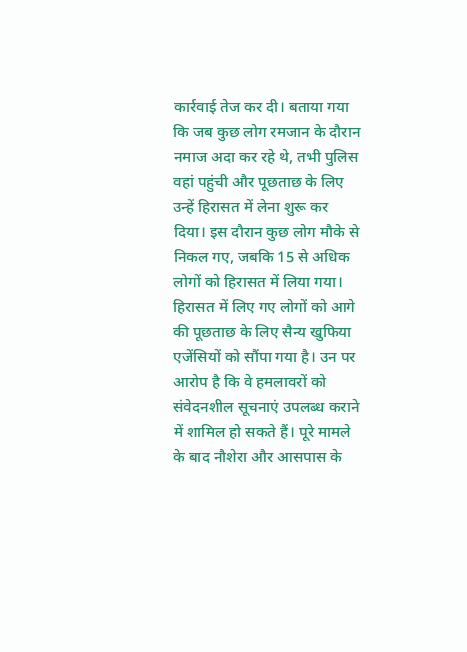कार्रवाई तेज कर दी। बताया गया कि जब कुछ लोग रमजान के दौरान नमाज अदा कर रहे थे, तभी पुलिस वहां पहुंची और पूछताछ के लिए उन्हें हिरासत में लेना शुरू कर दिया। इस दौरान कुछ लोग मौके से निकल गए, जबकि 15 से अधिक लोगों को हिरासत में लिया गया।
हिरासत में लिए गए लोगों को आगे की पूछताछ के लिए सैन्य खुफिया एजेंसियों को सौंपा गया है। उन पर आरोप है कि वे हमलावरों को संवेदनशील सूचनाएं उपलब्ध कराने में शामिल हो सकते हैं। पूरे मामले के बाद नौशेरा और आसपास के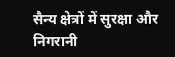सैन्य क्षेत्रों में सुरक्षा और निगरानी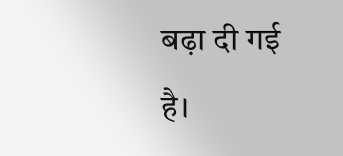बढ़ा दी गई है।